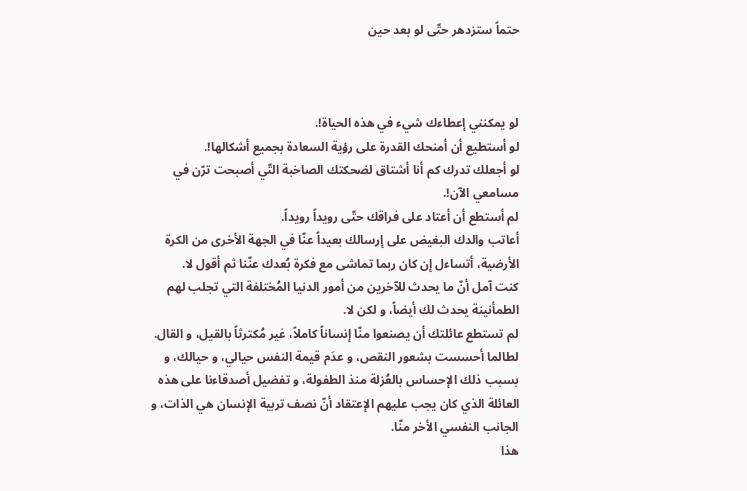حتماً ستزدهر حتّى لو بعد حين



لو يمكنني إعطاءك شيء في هذه الحياة!.
لو أستطيع أن أمنحك القدرة على رؤية السعادة بجميع أشكالها!.
لو أجعلك تدرك كم أنا أشتاق لضحكتك الصاخبة التّي أصبحت ترّن في مسامعي الآن!.
لم أستطع أن أعتاد على فراقك حتّى رويداً رويداً.
أعاتب والدك البغيض على إرسالك بعيداً عنّا في الجهة الأخرى من الكرة الأرضية، أتساءل إن كان ربما تماشى مع فكرة بُعدك عنّنا ثم أقول لا.
كنت آمل أنّ ما يحدث للآخرين من أمور الدنيا المُختلفة التي تجلب لهم الطمأنينة يحدث لك أيضاً، و لكن لا.
لم تستطع عائلتك أن يصنعوا منّا إنساناً كاملاً، غير مُكترثاً بالقيل، و القال.
لطالما أحسست بشعور النقص، و عدَم قيمة النفس حيالي، و حيالك، و بسبب ذلك الإحساس بالعُزلة منذ الطفولة، و تفضيل أصدقاءنا على هذه العائلة الذي كان يجب عليهم الإعتقاد أنّ نصف تربية الإنسان هي الذات، و الجانب النفسي الأخر منّا.
هذا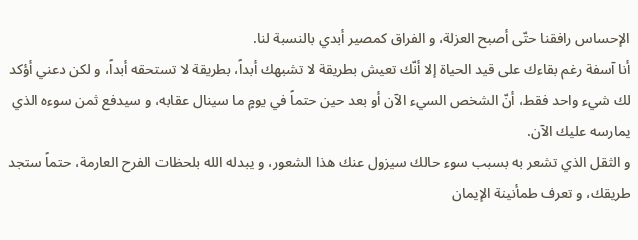الإحساس رافقنا حتّى أصبح العزلة، و الفراق كمصير أبدي بالنسبة لنا.
أنا آسفة رغم بقاءك على قيد الحياة إلا أنّك تعيش بطريقة لا تشبهك أبداً، بطريقة لا تستحقه أبداً، و لكن دعني أؤكد لك شيء واحد فقط، أنّ الشخص السيء الآن أو بعد حين حتماً في يومٍ ما سينال عقابه، و سيدفع ثمن سوءه الذي يمارسه عليك الآن.
و الثقل الذي تشعر به بسبب سوء حالك سيزول عنك هذا الشعور، و يبدله الله بلحظات الفرح العارمة، حتماً ستجد طريقك، و تعرف طمأنينة الإيمان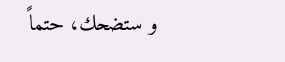و ستضحك، حتماً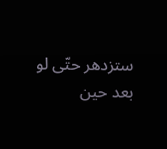ستزدهر حتّى لو بعد حين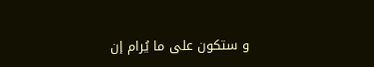و ستكون على ما يُرام إن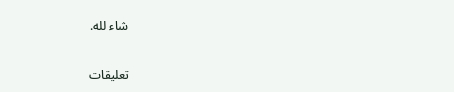شاء لله.

تعليقات